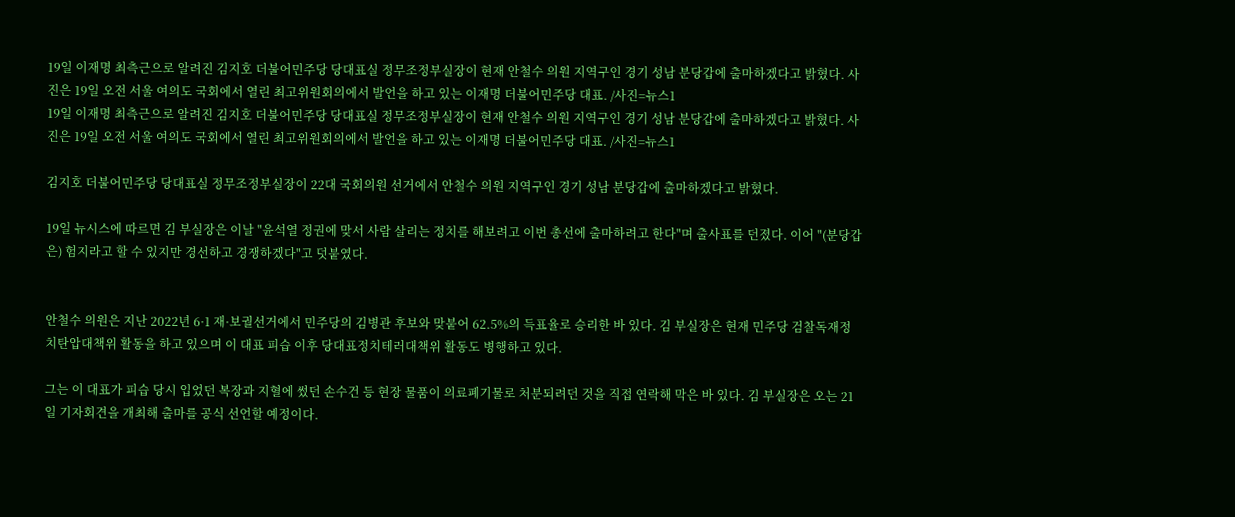19일 이재명 최측근으로 알려진 김지호 더불어민주당 당대표실 정무조정부실장이 현재 안철수 의원 지역구인 경기 성남 분당갑에 출마하겠다고 밝혔다. 사진은 19일 오전 서울 여의도 국회에서 열린 최고위원회의에서 발언을 하고 있는 이재명 더불어민주당 대표. /사진=뉴스1
19일 이재명 최측근으로 알려진 김지호 더불어민주당 당대표실 정무조정부실장이 현재 안철수 의원 지역구인 경기 성남 분당갑에 출마하겠다고 밝혔다. 사진은 19일 오전 서울 여의도 국회에서 열린 최고위원회의에서 발언을 하고 있는 이재명 더불어민주당 대표. /사진=뉴스1

김지호 더불어민주당 당대표실 정무조정부실장이 22대 국회의원 선거에서 안철수 의원 지역구인 경기 성남 분당갑에 출마하겠다고 밝혔다.

19일 뉴시스에 따르면 김 부실장은 이날 "윤석열 정권에 맞서 사람 살리는 정치를 해보려고 이번 총선에 출마하려고 한다"며 출사표를 던졌다. 이어 "(분당갑은) 험지라고 할 수 있지만 경선하고 경쟁하겠다"고 덧붙였다.


안철수 의원은 지난 2022년 6·1 재·보궐선거에서 민주당의 김병관 후보와 맞붙어 62.5%의 득표율로 승리한 바 있다. 김 부실장은 현재 민주당 검찰독재정치탄압대책위 활동을 하고 있으며 이 대표 피습 이후 당대표정치테러대책위 활동도 병행하고 있다.

그는 이 대표가 피습 당시 입었던 복장과 지혈에 썼던 손수건 등 현장 물품이 의료폐기물로 처분되려던 것을 직접 연락해 막은 바 있다. 김 부실장은 오는 21일 기자회견을 개최해 출마를 공식 선언할 예정이다.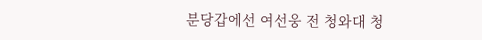분당갑에선 여선웅 전 청와대 청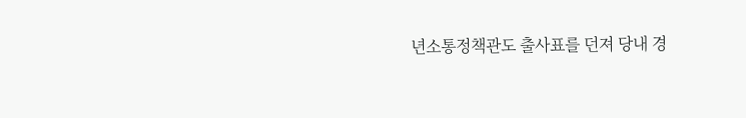년소통정책관도 출사표를 던져 당내 경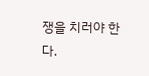쟁을 치러야 한다.